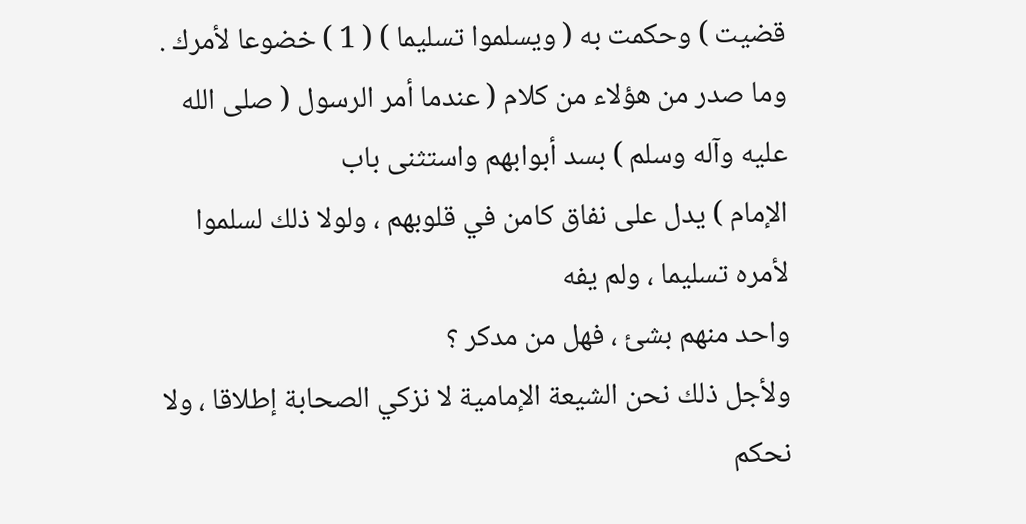قضيت ) وحكمت به ( ويسلموا تسليما ) ( 1 ) خضوعا لأمرك .
وما صدر من هؤلاء من كلام ( عندما أمر الرسول ( صلى الله عليه وآله وسلم ) بسد أبوابهم واستثنى باب
الإمام ) يدل على نفاق كامن في قلوبهم ، ولولا ذلك لسلموا لأمره تسليما ، ولم يفه
واحد منهم بشئ ، فهل من مدكر ؟
ولأجل ذلك نحن الشيعة الإمامية لا نزكي الصحابة إطلاقا ، ولا نحكم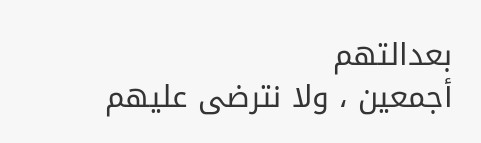بعدالتهم
أجمعين ، ولا نترضى عليهم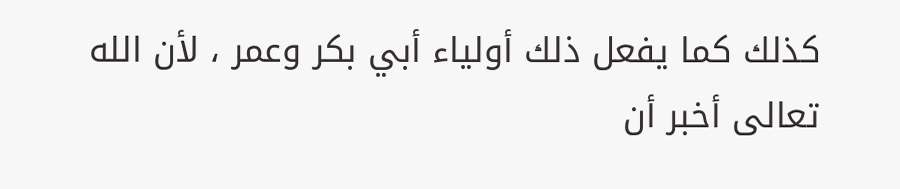كذلك كما يفعل ذلك أولياء أبي بكر وعمر ، لأن الله
تعالى أخبر أن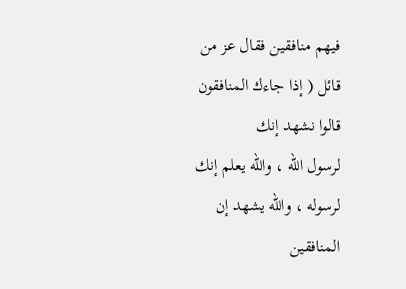فيهم منافقين فقال عز من قائل ( إذا جاءك المنافقون قالوا نشهد إنك
لرسول الله ، والله يعلم إنك لرسوله ، والله يشهد إن المنافقين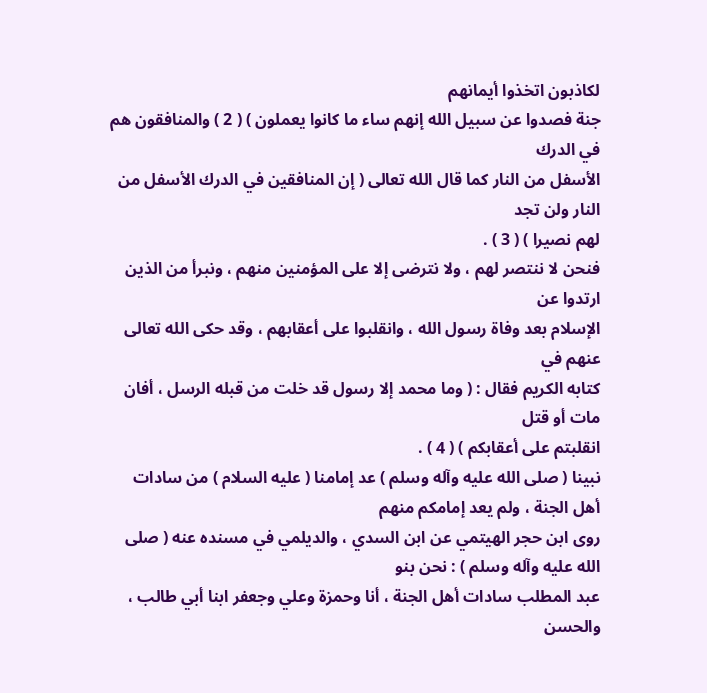لكاذبون اتخذوا أيمانهم
جنة فصدوا عن سبيل الله إنهم ساء ما كانوا يعملون ) ( 2 ) والمنافقون هم في الدرك
الأسفل من النار كما قال الله تعالى ( إن المنافقين في الدرك الأسفل من النار ولن تجد
لهم نصيرا ) ( 3 ) .
فنحن لا ننتصر لهم ، ولا نترضى إلا على المؤمنين منهم ، ونبرأ من الذين ارتدوا عن
الإسلام بعد وفاة رسول الله ، وانقلبوا على أعقابهم ، وقد حكى الله تعالى عنهم في
كتابه الكريم فقال : ( وما محمد إلا رسول قد خلت من قبله الرسل ، أفان مات أو قتل
انقلبتم على أعقابكم ) ( 4 ) .
نبينا ( صلى الله عليه وآله وسلم ) عد إمامنا ( عليه السلام ) من سادات أهل الجنة ، ولم يعد إمامكم منهم
روى ابن حجر الهيتمي عن ابن السدي ، والديلمي في مسنده عنه ( صلى الله عليه وآله وسلم ) : نحن بنو
عبد المطلب سادات أهل الجنة ، أنا وحمزة وعلي وجعفر ابنا أبي طالب ، والحسن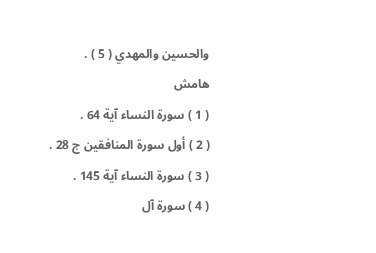والحسين والمهدي ( 5 ) .
هامش
( 1 ) سورة النساء آية 64 .
( 2 ) أول سورة المنافقين ج 28 .
( 3 ) سورة النساء آية 145 .
( 4 ) سورة آل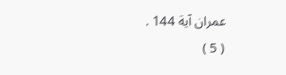عمران آية 144 .
( 5 )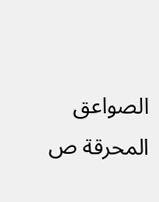الصواعق المحرقة ص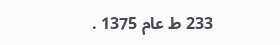233 ط عام 1375 .